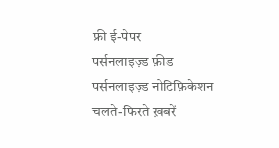फ्री ई-पेपर
पर्सनलाइज़्ड फ़ीड
पर्सनलाइज़्ड नोटिफ़िकेशन
चलते-फिरते ख़बरें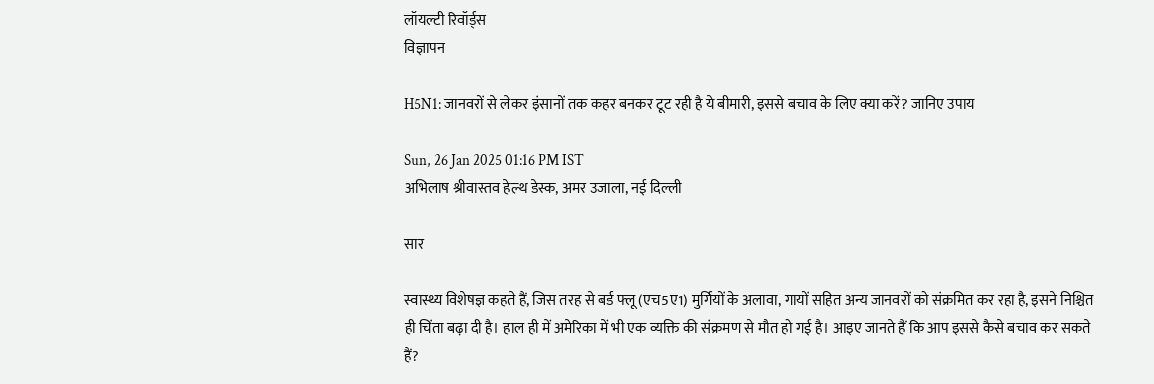लॉयल्टी रिवॉर्ड्स
विज्ञापन

H5N1: जानवरों से लेकर इंसानों तक कहर बनकर टूट रही है ये बीमारी, इससे बचाव के लिए क्या करें? जानिए उपाय

Sun, 26 Jan 2025 01:16 PM IST
अभिलाष श्रीवास्तव हेल्थ डेस्क, अमर उजाला, नई दिल्ली

सार

स्वास्थ्य विशेषज्ञ कहते हैं, जिस तरह से बर्ड फ्लू (एच5ए1) मुर्गियों के अलावा, गायों सहित अन्य जानवरों को संक्रमित कर रहा है, इसने निश्चित ही चिंता बढ़ा दी है। हाल ही में अमेरिका में भी एक व्यक्ति की संक्रमण से मौत हो गई है। आइए जानते हैं कि आप इससे कैसे बचाव कर सकते हैं?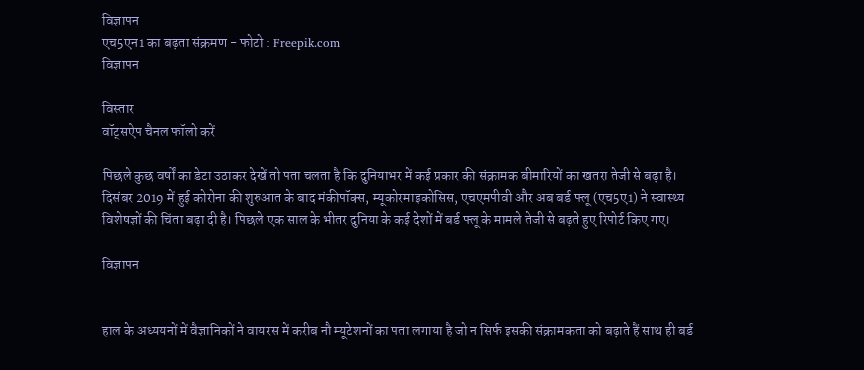विज्ञापन
एच5एन1 का बढ़ता संक्रमण - फोटो : Freepik.com
विज्ञापन

विस्तार
वॉट्सऐप चैनल फॉलो करें

पिछले कुछ वर्षों का डेटा उठाकर देखें तो पता चलता है कि दुनियाभर में कई प्रकार की संक्रामक बीमारियों का खतरा तेजी से बढ़ा है। दिसंबर 2019 में हुई कोरोना की शुरुआत के बाद मंकीपॉक्स, म्यूकोरमाइकोसिस, एचएमपीवी और अब बर्ड फ्लू (एच5ए1) ने स्वास्थ्य विशेषज्ञों की चिंता बढ़ा दी है। पिछले एक साल के भीतर दुनिया के कई देशों में बर्ड फ्लू के मामले तेजी से बढ़ते हुए रिपोर्ट किए गए।

विज्ञापन


हाल के अध्ययनों में वैज्ञानिकों ने वायरस में करीब नौ म्यूटेशनों का पता लगाया है जो न सिर्फ इसकी संक्रामकता को बढ़ाते हैं साथ ही बर्ड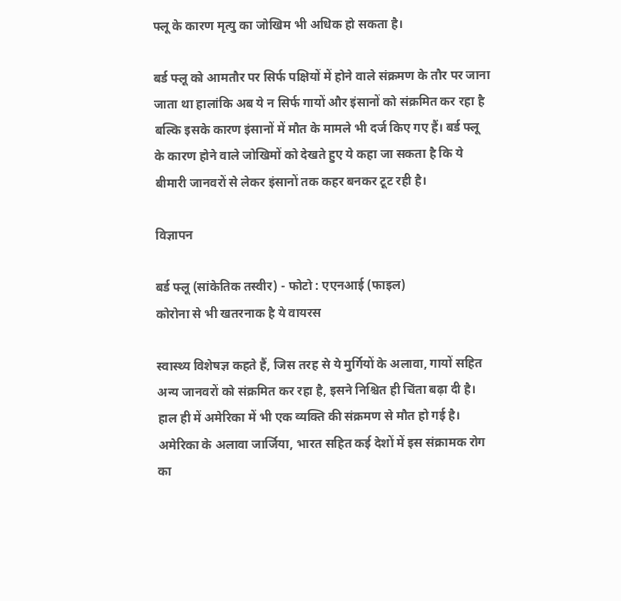फ्लू के कारण मृत्यु का जोखिम भी अधिक हो सकता है।

बर्ड फ्लू को आमतौर पर सिर्फ पक्षियों में होने वाले संक्रमण के तौर पर जाना जाता था हालांकि अब ये न सिर्फ गायों और इंसानों को संक्रमित कर रहा है बल्कि इसके कारण इंसानों में मौत के मामले भी दर्ज किए गए हैं। बर्ड फ्लू के कारण होने वाले जोखिमों को देखते हुए ये कहा जा सकता है कि ये बीमारी जानवरों से लेकर इंसानों तक कहर बनकर टूट रही है।

विज्ञापन

बर्ड फ्लू (सांकेतिक तस्वीर) - फोटो : एएनआई (फाइल)
कोरोना से भी खतरनाक है ये वायरस

स्वास्थ्य विशेषज्ञ कहते हैं, जिस तरह से ये मुर्गियों के अलावा, गायों सहित अन्य जानवरों को संक्रमित कर रहा है, इसने निश्चित ही चिंता बढ़ा दी है। हाल ही में अमेरिका में भी एक व्यक्ति की संक्रमण से मौत हो गई है। अमेरिका के अलावा जार्जिया, भारत सहित कई देशों में इस संक्रामक रोग का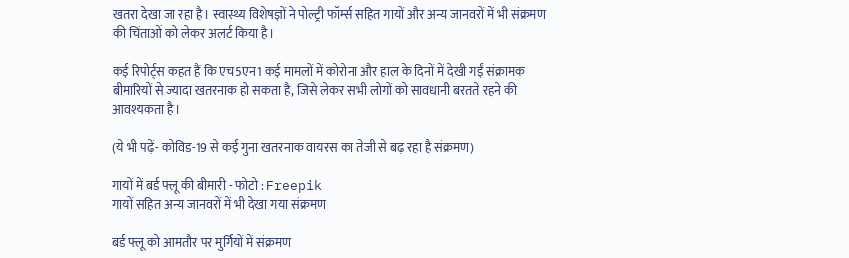खतरा देखा जा रहा है। स्वास्थ्य विशेषज्ञों ने पोल्ट्री फॉर्म्स सहित गायों और अन्य जानवरों में भी संक्रमण की चिंताओं को लेकर अलर्ट किया है।

कई रिपोर्ट्स कहत हैं कि एच5एन1 कई मामलों में कोरोना और हाल के दिनों में देखी गईं संक्रामक बीमारियों से ज्यादा खतरनाक हो सकता है, जिसे लेकर सभी लोगों को सावधानी बरतते रहने की आवश्यकता है।

(ये भी पढ़ें- कोविड-19 से कई गुना खतरनाक वायरस का तेजी से बढ़ रहा है संक्रमण)

गायों में बर्ड फ्लू की बीमारी - फोटो : Freepik
गायों सहित अन्य जानवरों में भी देखा गया संक्रमण

बर्ड फ्लू को आमतौर पर मुर्गियों में संक्रमण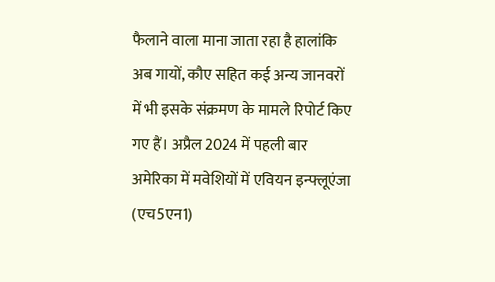फैलाने वाला माना जाता रहा है हालांकि अब गायों, कौए सहित कई अन्य जानवरों में भी इसके संक्रमण के मामले रिपोर्ट किए गए हैं। अप्रैल 2024 में पहली बार अमेरिका में मवेशियों में एवियन इन्फ्लूएंजा (एच5एन1)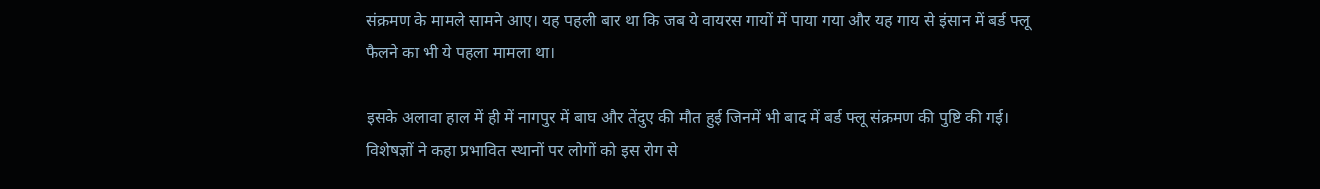संक्रमण के मामले सामने आए। यह पहली बार था कि जब ये वायरस गायों में पाया गया और यह गाय से इंसान में बर्ड फ्लू फैलने का भी ये पहला मामला था।

इसके अलावा हाल में ही में नागपुर में बाघ और तेंदुए की मौत हुई जिनमें भी बाद में बर्ड फ्लू संक्रमण की पुष्टि की गई। विशेषज्ञों ने कहा प्रभावित स्थानों पर लोगों को इस रोग से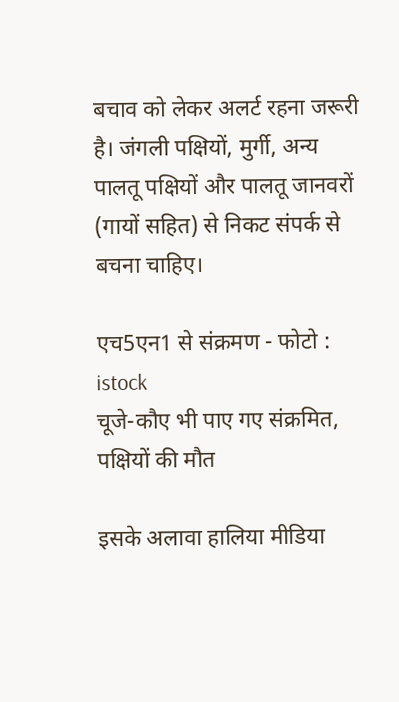बचाव को लेकर अलर्ट रहना जरूरी है। जंगली पक्षियों, मुर्गी, अन्य पालतू पक्षियों और पालतू जानवरों (गायों सहित) से निकट संपर्क से बचना चाहिए।

एच5एन1 से संक्रमण - फोटो : istock
चूजे-कौए भी पाए गए संक्रमित, पक्षियों की मौत

इसके अलावा हालिया मीडिया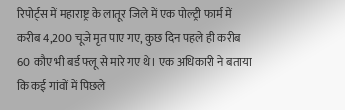रिपोर्ट्स में महाराष्ट्र के लातूर जिले में एक पोल्ट्री फार्म में करीब 4,200 चूजे मृत पाए गए, कुछ दिन पहले ही करीब 60 कौए भी बर्ड फ्लू से मारे गए थे। एक अधिकारी ने बताया कि कई गांवों में पिछले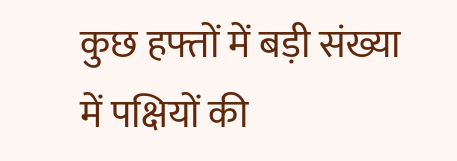कुछ हफ्तों में बड़ी संख्या में पक्षियों की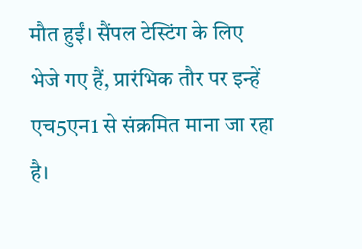मौत हुईं। सैंपल टेस्टिंग के लिए भेजे गए हैं, प्रारंभिक तौर पर इन्हें एच5एन1 से संक्रमित माना जा रहा है।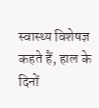स्वास्थ्य विशेषज्ञ कहते हैं, हाल के दिनों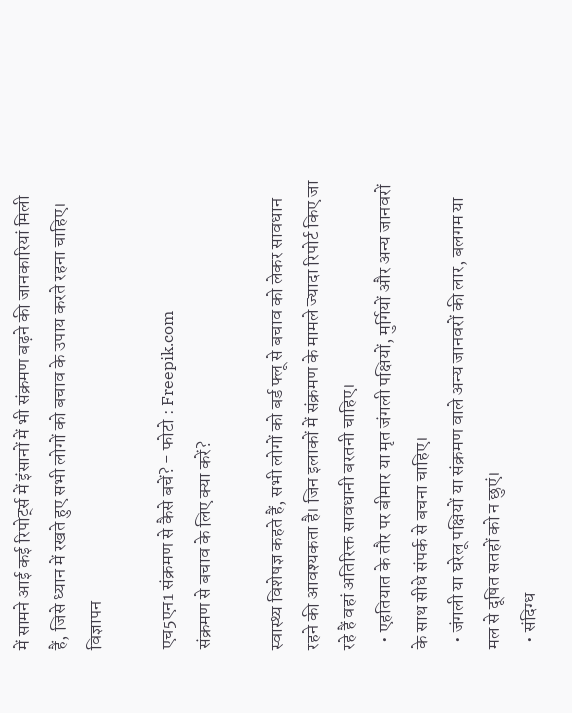में सामने आई कई रिपोर्ट्स में इंसानों में भी संक्रमण बढ़ने की जानकारियां मिली हैं, जिसे ध्यान में रखते हुए सभी लोगों को बचाव के उपाय करते रहना चाहिए।
विज्ञापन

एच5एन1 संक्रमण से कैसे बचें? - फोटो : Freepik.com
संक्रमण से बचाव के लिए क्या करें?

स्वास्थ्य विशेषज्ञ कहते हैं, सभी लोगों को बर्ड फ्लू से बचाव को लेकर सावधान रहने की आवश्यकता है। जिन इलाकों में संक्रमण के मामले ज्यादा रिपोर्ट किए जा रहे हैं वहां अतिरिक्त सावधानी बरतनी चाहिए।
  • एहतियात के तौर पर बीमार या मृत जंगली पक्षियों, मुर्गियों और अन्य जानवरों के साथ सीधे संपर्क से बचना चाहिए।
  • जंगली या घरेलू पक्षियों या संक्रमण वाले अन्य जानवरों की लार, बलगम या मल से दूषित सतहों को न छुएं।
  • संदिग्ध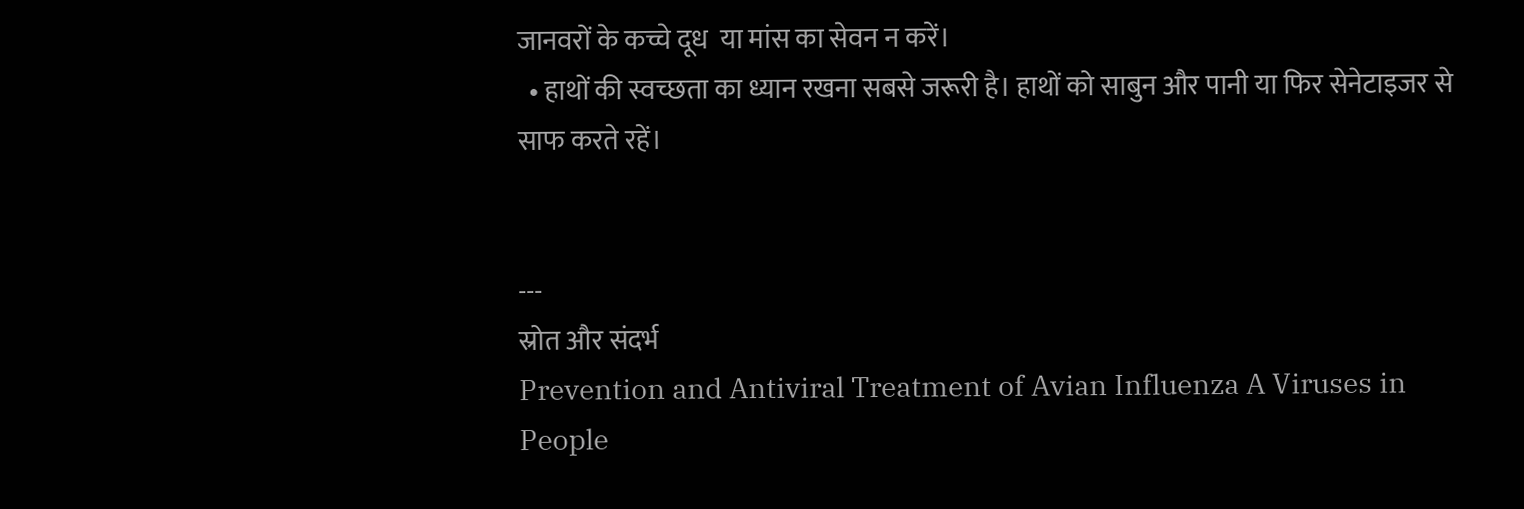जानवरों के कच्चे दूध  या मांस का सेवन न करें।
  • हाथों की स्वच्छता का ध्यान रखना सबसे जरूरी है। हाथों को साबुन और पानी या फिर सेनेटाइजर से साफ करते रहें।


---
स्रोत और संदर्भ
Prevention and Antiviral Treatment of Avian Influenza A Viruses in People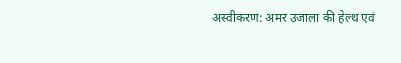अस्वीकरण: अमर उजाला की हेल्थ एवं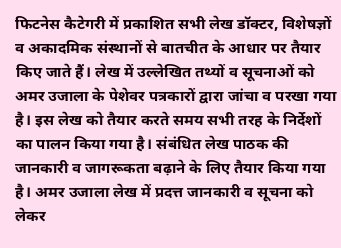फिटनेस कैटेगरी में प्रकाशित सभी लेख डॉक्टर, विशेषज्ञों व अकादमिक संस्थानों से बातचीत के आधार पर तैयार किए जाते हैं। लेख में उल्लेखित तथ्यों व सूचनाओं को अमर उजाला के पेशेवर पत्रकारों द्वारा जांचा व परखा गया है। इस लेख को तैयार करते समय सभी तरह के निर्देशों का पालन किया गया है। संबंधित लेख पाठक की जानकारी व जागरूकता बढ़ाने के लिए तैयार किया गया है। अमर उजाला लेख में प्रदत्त जानकारी व सूचना को लेकर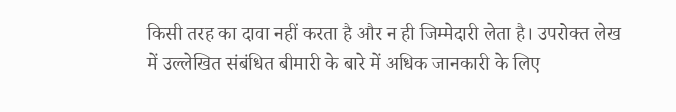किसी तरह का दावा नहीं करता है और न ही जिम्मेदारी लेता है। उपरोक्त लेख में उल्लेखित संबंधित बीमारी के बारे में अधिक जानकारी के लिए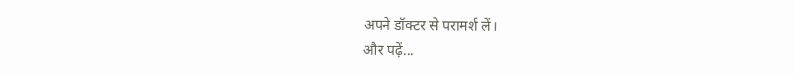अपने डॉक्टर से परामर्श लें।
और पढ़ें...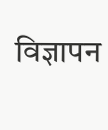विज्ञापन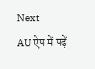Next
AU ऐप में पढ़ें